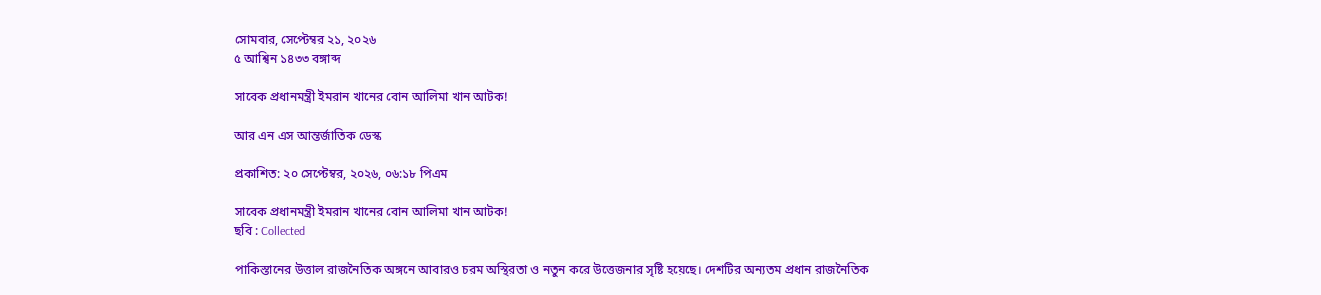সোমবার, সেপ্টেম্বর ২১, ২০২৬
৫ আশ্বিন ১৪৩৩ বঙ্গাব্দ

সাবেক প্রধানমন্ত্রী ইমরান খানের বোন আলিমা খান আটক!

আর এন এস আন্তর্জাতিক ডেস্ক

প্রকাশিত: ২০ সেপ্টেম্বর, ২০২৬, ০৬:১৮ পিএম

সাবেক প্রধানমন্ত্রী ইমরান খানের বোন আলিমা খান আটক!
ছবি : Collected

পাকিস্তানের উত্তাল রাজনৈতিক অঙ্গনে আবারও চরম অস্থিরতা ও নতুন করে উত্তেজনার সৃষ্টি হয়েছে। দেশটির অন্যতম প্রধান রাজনৈতিক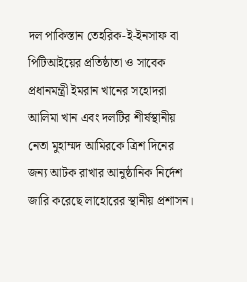দল পাকিস্তান তেহরিক-ই-ইনসাফ বা পিটিআইয়ের প্রতিষ্ঠাতা ও সাবেক প্রধানমন্ত্রী ইমরান খানের সহোদরা আলিমা খান এবং দলটির শীর্ষস্থানীয় নেতা মুহাম্মদ আমিরকে ত্রিশ দিনের জন্য আটক রাখার আনুষ্ঠানিক নির্দেশ জারি করেছে লাহোরের স্থানীয় প্রশাসন।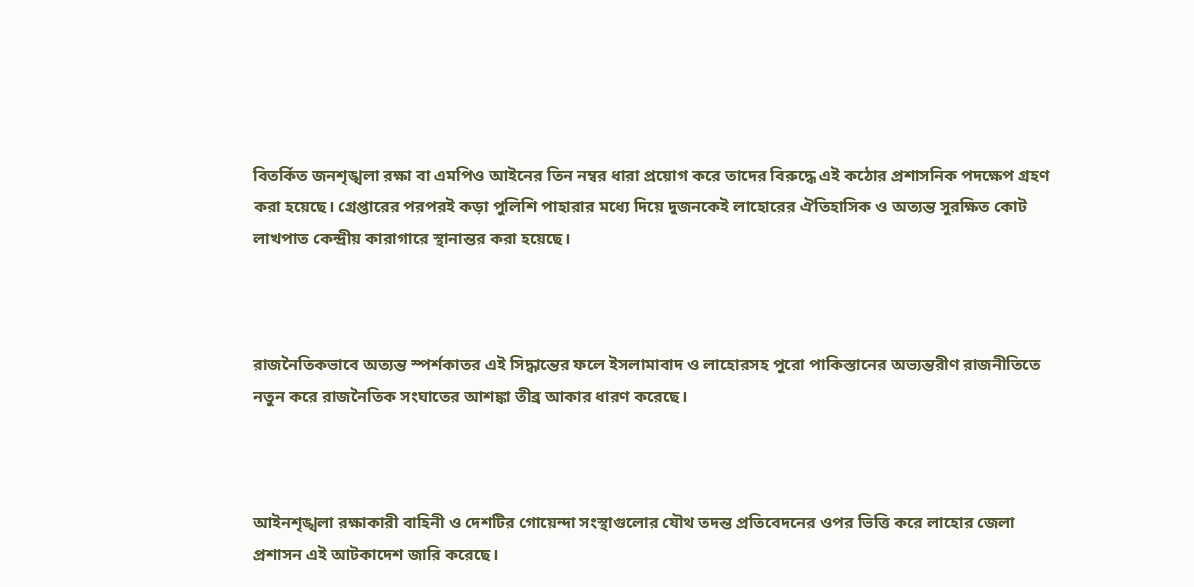বিতর্কিত জনশৃঙ্খলা রক্ষা বা এমপিও আইনের তিন নম্বর ধারা প্রয়োগ করে তাদের বিরুদ্ধে এই কঠোর প্রশাসনিক পদক্ষেপ গ্রহণ করা হয়েছে। গ্রেপ্তারের পরপরই কড়া পুলিশি পাহারার মধ্যে দিয়ে দুজনকেই লাহোরের ঐতিহাসিক ও অত্যন্ত সুরক্ষিত কোট লাখপাত কেন্দ্রীয় কারাগারে স্থানান্তর করা হয়েছে।



রাজনৈতিকভাবে অত্যন্ত স্পর্শকাতর এই সিদ্ধান্তের ফলে ইসলামাবাদ ও লাহোরসহ পুরো পাকিস্তানের অভ্যন্তরীণ রাজনীতিতে নতুন করে রাজনৈতিক সংঘাতের আশঙ্কা তীব্র আকার ধারণ করেছে।



আইনশৃঙ্খলা রক্ষাকারী বাহিনী ও দেশটির গোয়েন্দা সংস্থাগুলোর যৌথ তদন্ত প্রতিবেদনের ওপর ভিত্তি করে লাহোর জেলা প্রশাসন এই আটকাদেশ জারি করেছে।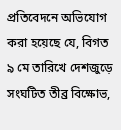প্রতিবেদনে অভিযোগ করা হয়েছে যে, বিগত ৯ মে তারিখে দেশজুড়ে সংঘটিত তীব্র বিক্ষোভ,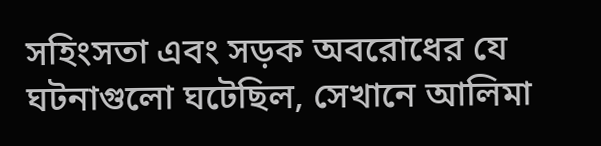সহিংসতা এবং সড়ক অবরোধের যে ঘটনাগুলো ঘটেছিল, সেখানে আলিমা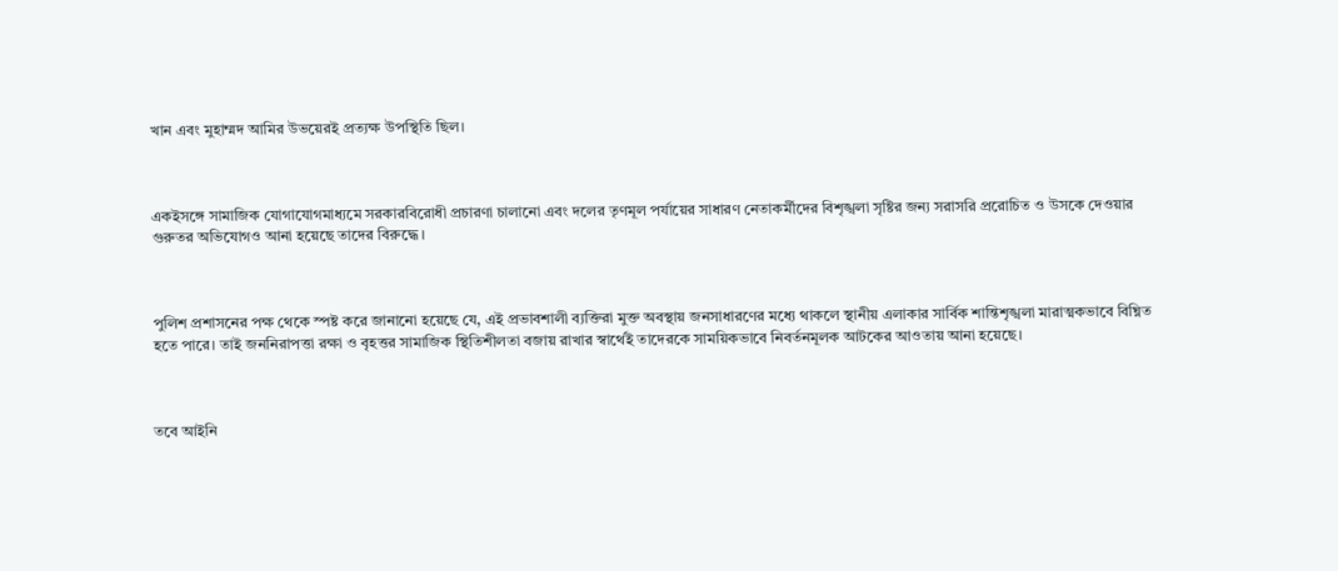খান এবং মুহাম্মদ আমির উভয়েরই প্রত্যক্ষ উপস্থিতি ছিল।



একইসঙ্গে সামাজিক যোগাযোগমাধ্যমে সরকারবিরোধী প্রচারণা চালানো এবং দলের তৃণমূল পর্যায়ের সাধারণ নেতাকর্মীদের বিশৃঙ্খলা সৃষ্টির জন্য সরাসরি প্ররোচিত ও উসকে দেওয়ার গুরুতর অভিযোগও আনা হয়েছে তাদের বিরুদ্ধে।



পুলিশ প্রশাসনের পক্ষ থেকে স্পষ্ট করে জানানো হয়েছে যে, এই প্রভাবশালী ব্যক্তিরা মুক্ত অবস্থায় জনসাধারণের মধ্যে থাকলে স্থানীয় এলাকার সার্বিক শান্তিশৃঙ্খলা মারাত্মকভাবে বিঘ্নিত হতে পারে। তাই জননিরাপত্তা রক্ষা ও বৃহত্তর সামাজিক স্থিতিশীলতা বজায় রাখার স্বার্থেই তাদেরকে সাময়িকভাবে নিবর্তনমূলক আটকের আওতায় আনা হয়েছে।



তবে আইনি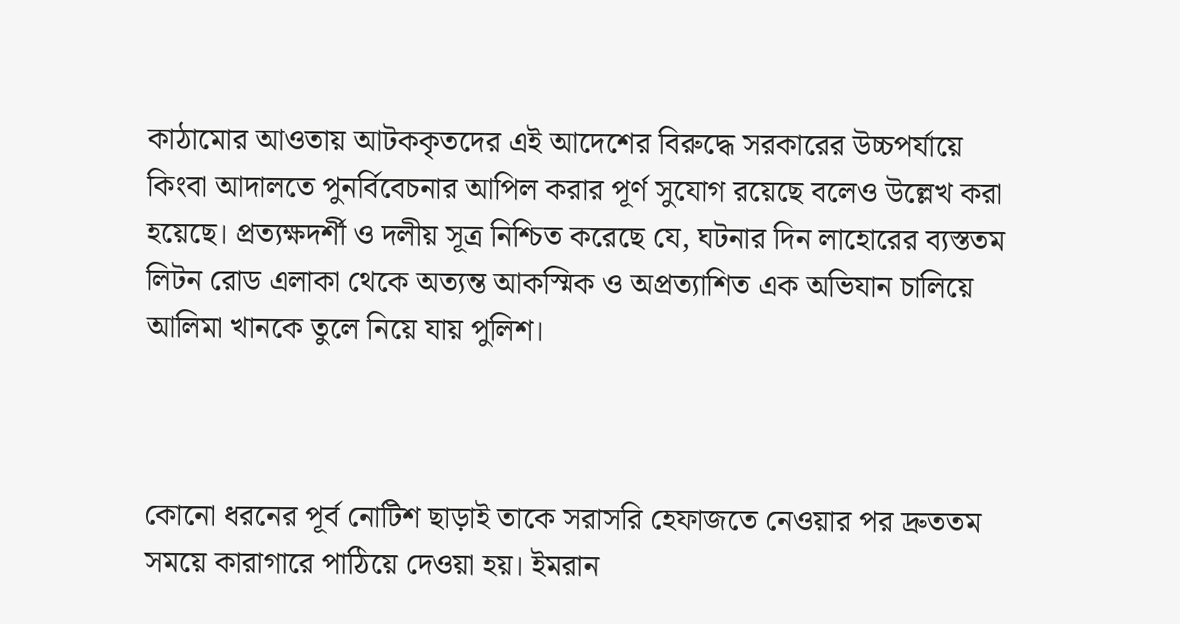কাঠামোর আওতায় আটককৃতদের এই আদেশের বিরুদ্ধে সরকারের উচ্চপর্যায়ে কিংবা আদালতে পুনর্বিবেচনার আপিল করার পূর্ণ সুযোগ রয়েছে বলেও উল্লেখ করা হয়েছে। প্রত্যক্ষদর্শী ও দলীয় সূত্র নিশ্চিত করেছে যে, ঘটনার দিন লাহোরের ব্যস্ততম লিটন রোড এলাকা থেকে অত্যন্ত আকস্মিক ও অপ্রত্যাশিত এক অভিযান চালিয়ে আলিমা খানকে তুলে নিয়ে যায় পুলিশ।



কোনো ধরনের পূর্ব নোটিশ ছাড়াই তাকে সরাসরি হেফাজতে নেওয়ার পর দ্রুততম সময়ে কারাগারে পাঠিয়ে দেওয়া হয়। ইমরান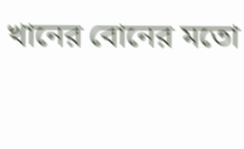খানের বোনের মতো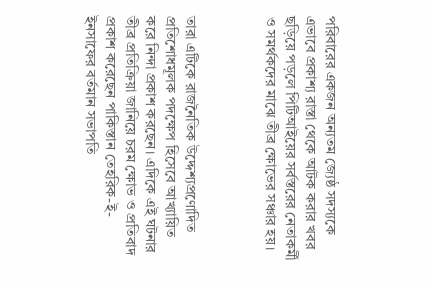পরিবারের একজন অন্যতম জ্যেষ্ঠ সদস্যকে এভাবে প্রকাশ্য রাস্তা থেকে আটক করার খবর ছড়িয়ে পড়লে পিটিআইয়ের সর্বস্তরের নেতাকর্মী ও সমর্থকদের মাঝে তীব্র ক্ষোভের সঞ্চার হয়।



তারা এটিকে রাজনৈতিক উদ্দেশ্যপ্রণোদিত প্রতিশোধমূলক পদক্ষেপ হিসেবে আখ্যায়িত করে নিন্দা প্রকাশ করছেন। এদিকে এই ঘটনার তীব্র প্রতিক্রিয়া জানিয়ে চরম ক্ষোভ ও প্রতিবাদ প্রকাশ করেছেন পাকিস্তান তেহরিক-ই-ইনসাফের বর্তমান সভাপতি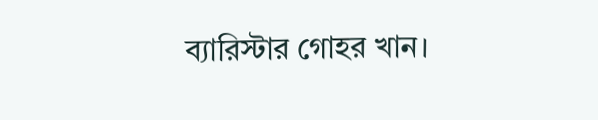ব্যারিস্টার গোহর খান।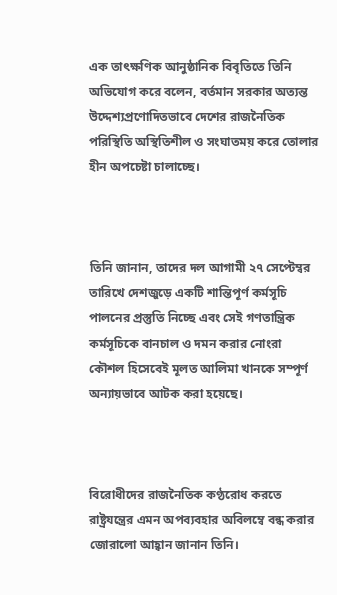এক তাৎক্ষণিক আনুষ্ঠানিক বিবৃতিতে তিনি অভিযোগ করে বলেন, বর্তমান সরকার অত্যন্ত উদ্দেশ্যপ্রণোদিতভাবে দেশের রাজনৈতিক পরিস্থিতি অস্থিতিশীল ও সংঘাতময় করে তোলার হীন অপচেষ্টা চালাচ্ছে।



তিনি জানান, তাদের দল আগামী ২৭ সেপ্টেম্বর তারিখে দেশজুড়ে একটি শান্তিপূর্ণ কর্মসূচি পালনের প্রস্তুতি নিচ্ছে এবং সেই গণতান্ত্রিক কর্মসূচিকে বানচাল ও দমন করার নোংরা কৌশল হিসেবেই মূলত আলিমা খানকে সম্পূর্ণ অন্যায়ভাবে আটক করা হয়েছে।



বিরোধীদের রাজনৈতিক কণ্ঠরোধ করতে রাষ্ট্রযন্ত্রের এমন অপব্যবহার অবিলম্বে বন্ধ করার জোরালো আহ্বান জানান তিনি।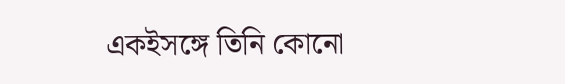একইসঙ্গে তিনি কোনো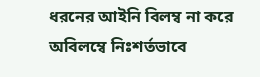ধরনের আইনি বিলম্ব না করে অবিলম্বে নিঃশর্তভাবে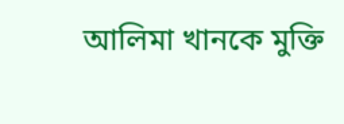আলিমা খানকে মুক্তি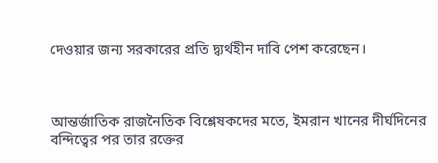দেওয়ার জন্য সরকারের প্রতি দ্ব্যর্থহীন দাবি পেশ করেছেন।



আন্তর্জাতিক রাজনৈতিক বিশ্লেষকদের মতে, ইমরান খানের দীর্ঘদিনের বন্দিত্বের পর তার রক্তের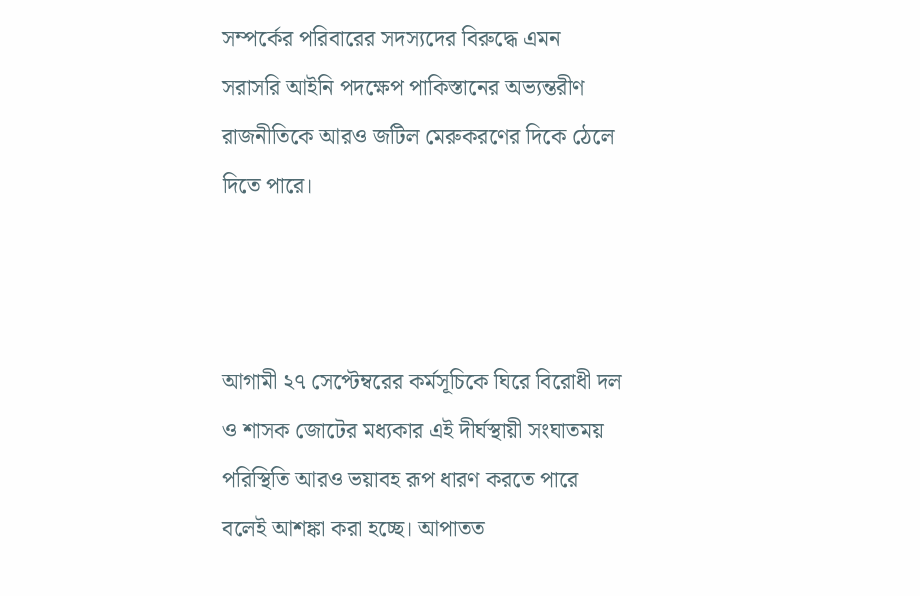সম্পর্কের পরিবারের সদস্যদের বিরুদ্ধে এমন সরাসরি আইনি পদক্ষেপ পাকিস্তানের অভ্যন্তরীণ রাজনীতিকে আরও জটিল মেরুকরণের দিকে ঠেলে দিতে পারে।



আগামী ২৭ সেপ্টেম্বরের কর্মসূচিকে ঘিরে বিরোধী দল ও শাসক জোটের মধ্যকার এই দীর্ঘস্থায়ী সংঘাতময় পরিস্থিতি আরও ভয়াবহ রূপ ধারণ করতে পারে বলেই আশঙ্কা করা হচ্ছে। আপাতত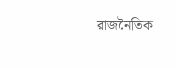রাজনৈতিক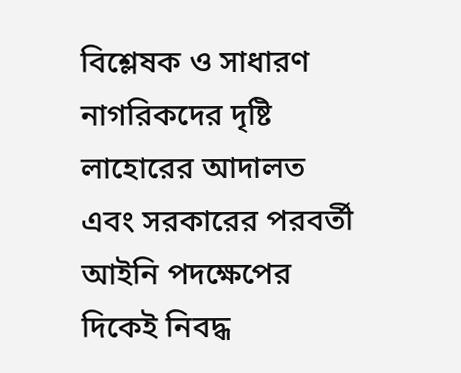বিশ্লেষক ও সাধারণ নাগরিকদের দৃষ্টি লাহোরের আদালত এবং সরকারের পরবর্তী আইনি পদক্ষেপের দিকেই নিবদ্ধ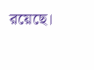রয়েছে।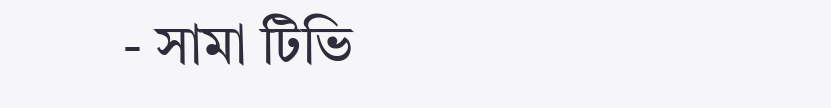- সামা টিভি